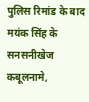पुलिस रिमांड के बाद मयंक सिंह के सनसनीखेज कबूलनामे,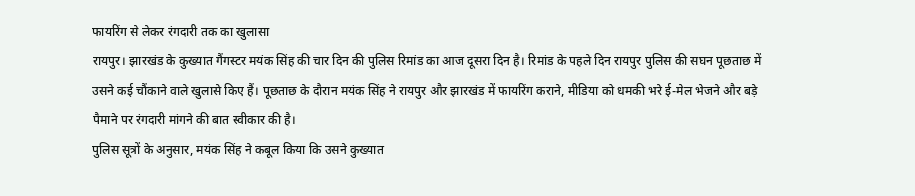फायरिंग से लेकर रंगदारी तक का खुलासा
रायपुर। झारखंड के कुख्यात गैंगस्टर मयंक सिंह की चार दिन की पुलिस रिमांड का आज दूसरा दिन है। रिमांड के पहले दिन रायपुर पुलिस की सघन पूछताछ में उसने कई चौंकाने वाले खुलासे किए हैं। पूछताछ के दौरान मयंक सिंह ने रायपुर और झारखंड में फायरिंग कराने, मीडिया को धमकी भरे ई-मेल भेजने और बड़े पैमाने पर रंगदारी मांगने की बात स्वीकार की है।
पुलिस सूत्रों के अनुसार, मयंक सिंह ने कबूल किया कि उसने कुख्यात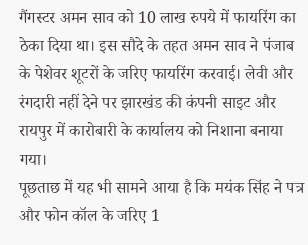गैंगस्टर अमन साव को 10 लाख रुपये में फायरिंग का ठेका दिया था। इस सौदे के तहत अमन साव ने पंजाब के पेशेवर शूटरों के जरिए फायरिंग करवाई। लेवी और रंगदारी नहीं देने पर झारखंड की कंपनी साइट और रायपुर में कारोबारी के कार्यालय को निशाना बनाया गया।
पूछताछ में यह भी सामने आया है कि मयंक सिंह ने पत्र और फोन कॉल के जरिए 1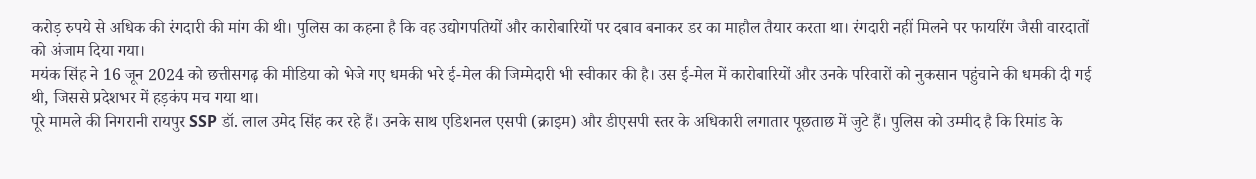करोड़ रुपये से अधिक की रंगदारी की मांग की थी। पुलिस का कहना है कि वह उद्योगपतियों और कारोबारियों पर दबाव बनाकर डर का माहौल तैयार करता था। रंगदारी नहीं मिलने पर फायरिंग जैसी वारदातों को अंजाम दिया गया।
मयंक सिंह ने 16 जून 2024 को छत्तीसगढ़ की मीडिया को भेजे गए धमकी भरे ई-मेल की जिम्मेदारी भी स्वीकार की है। उस ई-मेल में कारोबारियों और उनके परिवारों को नुकसान पहुंचाने की धमकी दी गई थी, जिससे प्रदेशभर में हड़कंप मच गया था।
पूरे मामले की निगरानी रायपुर SSP डॉ. लाल उमेद सिंह कर रहे हैं। उनके साथ एडिशनल एसपी (क्राइम) और डीएसपी स्तर के अधिकारी लगातार पूछताछ में जुटे हैं। पुलिस को उम्मीद है कि रिमांड के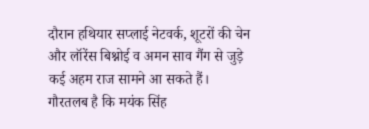दौरान हथियार सप्लाई नेटवर्क, शूटरों की चेन और लॉरेंस बिश्नोई व अमन साव गैंग से जुड़े कई अहम राज सामने आ सकते हैं।
गौरतलब है कि मयंक सिंह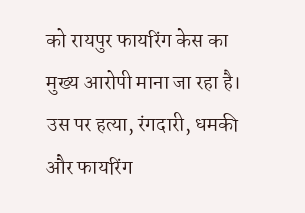को रायपुर फायरिंग केस का मुख्य आरोपी माना जा रहा है। उस पर हत्या, रंगदारी, धमकी और फायरिंग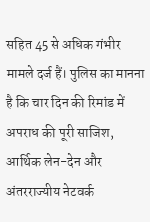सहित 45 से अधिक गंभीर मामले दर्ज हैं। पुलिस का मानना है कि चार दिन की रिमांड में अपराध की पूरी साजिश, आर्थिक लेन-देन और अंतरराज्यीय नेटवर्क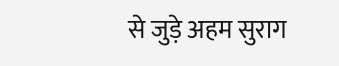से जुड़े अहम सुराग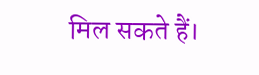मिल सकते हैं।